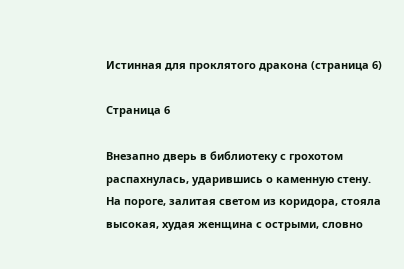Истинная для проклятого дракона (страница 6)

Страница 6

Внезапно дверь в библиотеку с грохотом распахнулась, ударившись о каменную стену. На пороге, залитая светом из коридора, стояла высокая, худая женщина с острыми, словно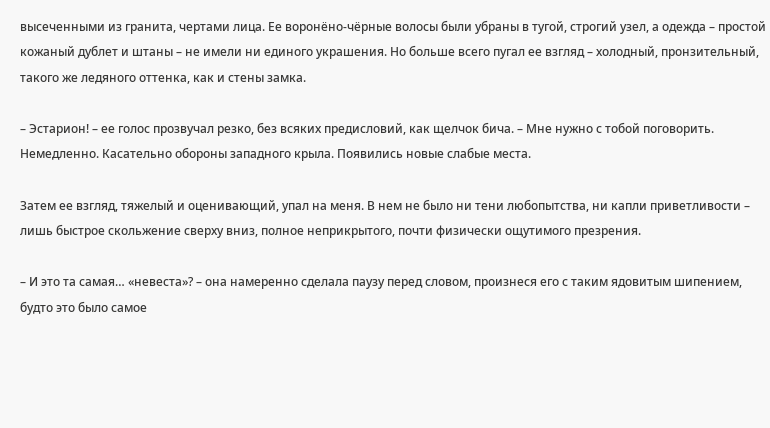высеченными из гранита, чертами лица. Ее воронёно-чёрные волосы были убраны в тугой, строгий узел, а одежда – простой кожаный дублет и штаны – не имели ни единого украшения. Но больше всего пугал ее взгляд – холодный, пронзительный, такого же ледяного оттенка, как и стены замка.

– Эстарион! – ее голос прозвучал резко, без всяких предисловий, как щелчок бича. – Мне нужно с тобой поговорить. Немедленно. Касательно обороны западного крыла. Появились новые слабые места.

Затем ее взгляд, тяжелый и оценивающий, упал на меня. В нем не было ни тени любопытства, ни капли приветливости – лишь быстрое скольжение сверху вниз, полное неприкрытого, почти физически ощутимого презрения.

– И это та самая… «невеста»? – она намеренно сделала паузу перед словом, произнеся его с таким ядовитым шипением, будто это было самое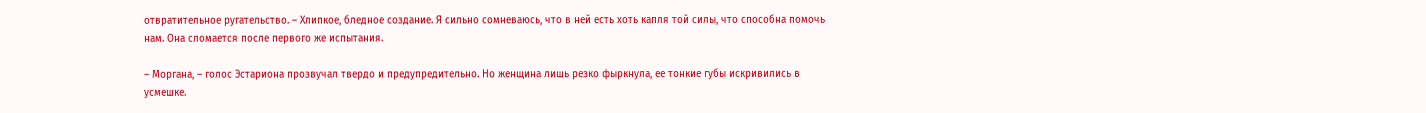отвратительное ругательство. – Хлипкое, бледное создание. Я сильно сомневаюсь, что в ней есть хоть капля той силы, что способна помочь нам. Она сломается после первого же испытания.

– Моргана, – голос Эстариона прозвучал твердо и предупредительно. Но женщина лишь резко фыркнула, ее тонкие губы искривились в усмешке.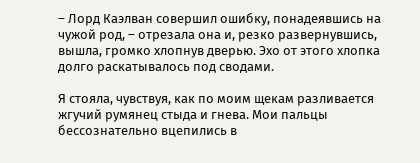– Лорд Каэлван совершил ошибку, понадеявшись на чужой род, – отрезала она и, резко развернувшись, вышла, громко хлопнув дверью. Эхо от этого хлопка долго раскатывалось под сводами.

Я стояла, чувствуя, как по моим щекам разливается жгучий румянец стыда и гнева. Мои пальцы бессознательно вцепились в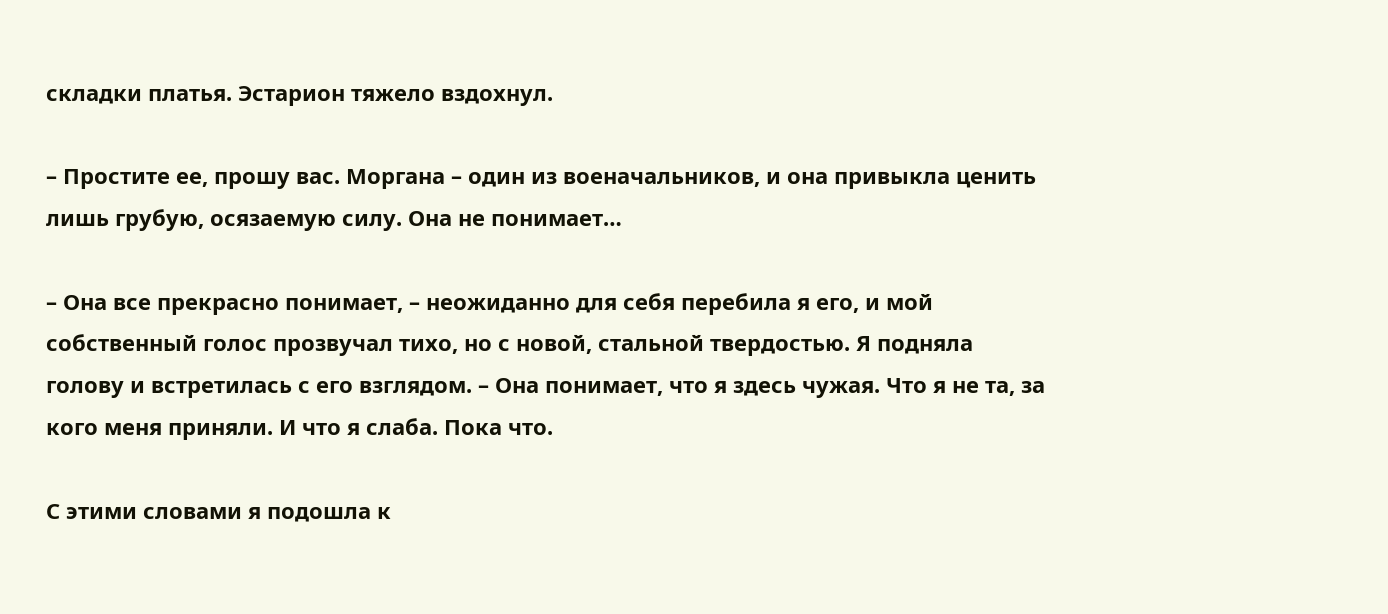складки платья. Эстарион тяжело вздохнул.

– Простите ее, прошу вас. Моргана – один из военачальников, и она привыкла ценить лишь грубую, осязаемую силу. Она не понимает…

– Она все прекрасно понимает, – неожиданно для себя перебила я его, и мой собственный голос прозвучал тихо, но с новой, стальной твердостью. Я подняла голову и встретилась с его взглядом. – Она понимает, что я здесь чужая. Что я не та, за кого меня приняли. И что я слаба. Пока что.

С этими словами я подошла к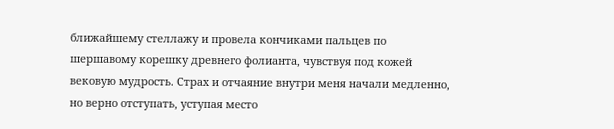ближайшему стеллажу и провела кончиками пальцев по шершавому корешку древнего фолианта, чувствуя под кожей вековую мудрость. Страх и отчаяние внутри меня начали медленно, но верно отступать, уступая место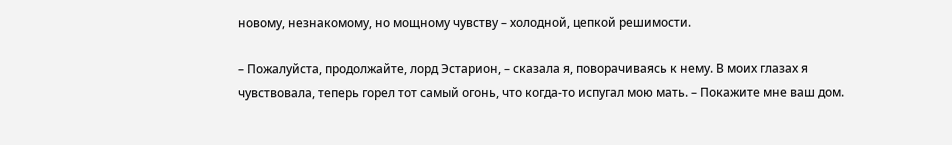новому, незнакомому, но мощному чувству – холодной, цепкой решимости.

– Пожалуйста, продолжайте, лорд Эстарион, – сказала я, поворачиваясь к нему. В моих глазах я чувствовала, теперь горел тот самый огонь, что когда-то испугал мою мать. – Покажите мне ваш дом.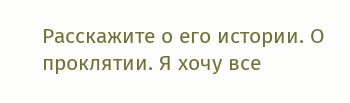Расскажите о его истории. О проклятии. Я хочу все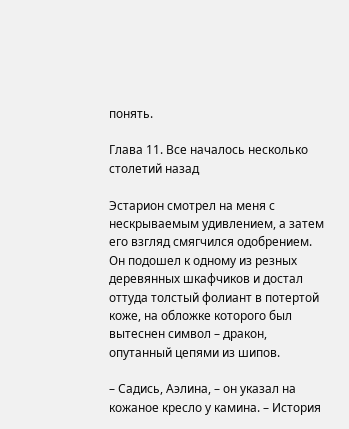понять.

Глава 11. Все началось несколько столетий назад

Эстарион смотрел на меня с нескрываемым удивлением, а затем его взгляд смягчился одобрением. Он подошел к одному из резных деревянных шкафчиков и достал оттуда толстый фолиант в потертой коже, на обложке которого был вытеснен символ – дракон, опутанный цепями из шипов.

– Садись, Аэлина, – он указал на кожаное кресло у камина. – История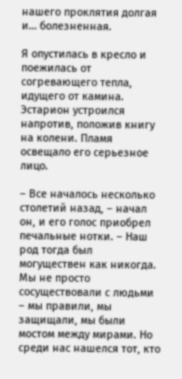нашего проклятия долгая и… болезненная.

Я опустилась в кресло и поежилась от согревающего тепла, идущего от камина. Эстарион устроился напротив, положив книгу на колени. Пламя освещало его серьезное лицо.

– Все началось несколько столетий назад, – начал он, и его голос приобрел печальные нотки. – Наш род тогда был могуществен как никогда. Мы не просто сосуществовали с людьми – мы правили, мы защищали, мы были мостом между мирами. Но среди нас нашелся тот, кто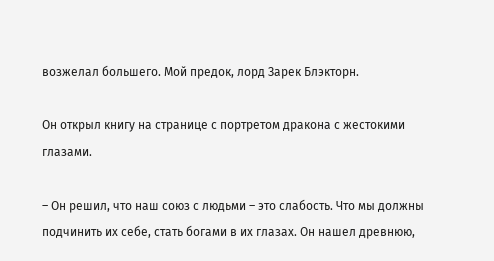возжелал большего. Мой предок, лорд Зарек Блэкторн.

Он открыл книгу на странице с портретом дракона с жестокими глазами.

– Он решил, что наш союз с людьми – это слабость. Что мы должны подчинить их себе, стать богами в их глазах. Он нашел древнюю,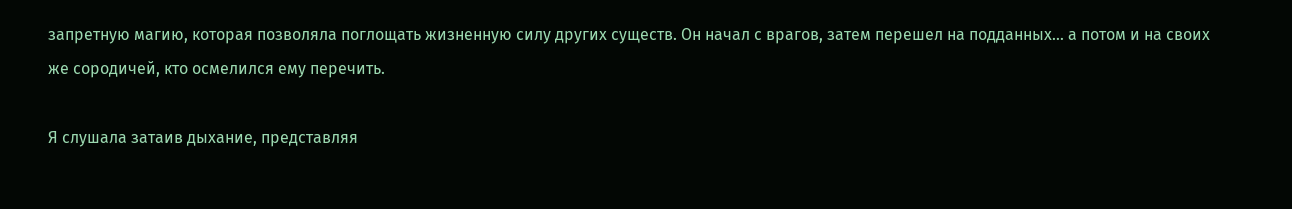запретную магию, которая позволяла поглощать жизненную силу других существ. Он начал с врагов, затем перешел на подданных… а потом и на своих же сородичей, кто осмелился ему перечить.

Я слушала затаив дыхание, представляя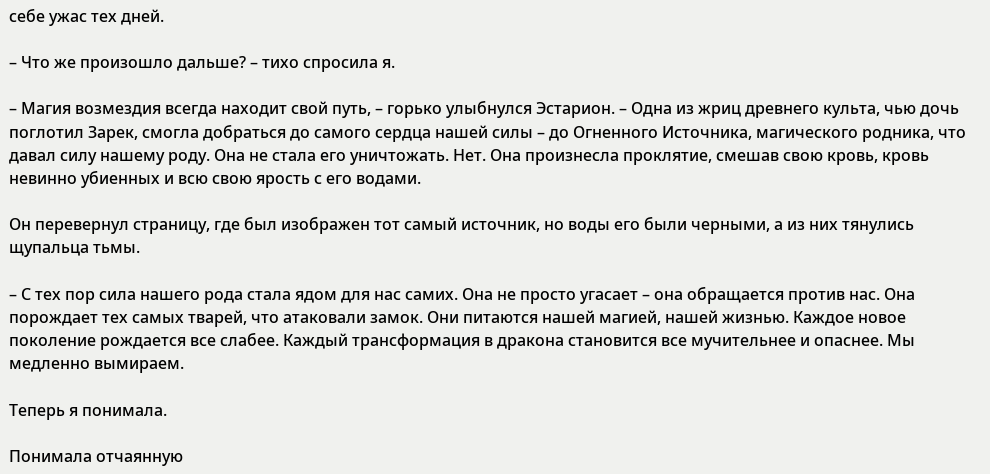себе ужас тех дней.

– Что же произошло дальше? – тихо спросила я.

– Магия возмездия всегда находит свой путь, – горько улыбнулся Эстарион. – Одна из жриц древнего культа, чью дочь поглотил Зарек, смогла добраться до самого сердца нашей силы – до Огненного Источника, магического родника, что давал силу нашему роду. Она не стала его уничтожать. Нет. Она произнесла проклятие, смешав свою кровь, кровь невинно убиенных и всю свою ярость с его водами.

Он перевернул страницу, где был изображен тот самый источник, но воды его были черными, а из них тянулись щупальца тьмы.

– С тех пор сила нашего рода стала ядом для нас самих. Она не просто угасает – она обращается против нас. Она порождает тех самых тварей, что атаковали замок. Они питаются нашей магией, нашей жизнью. Каждое новое поколение рождается все слабее. Каждый трансформация в дракона становится все мучительнее и опаснее. Мы медленно вымираем.

Теперь я понимала.

Понимала отчаянную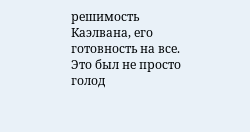решимость Каэлвана, его готовность на все. Это был не просто голод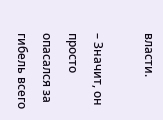власти.

– Значит, он просто опасался за гибель всего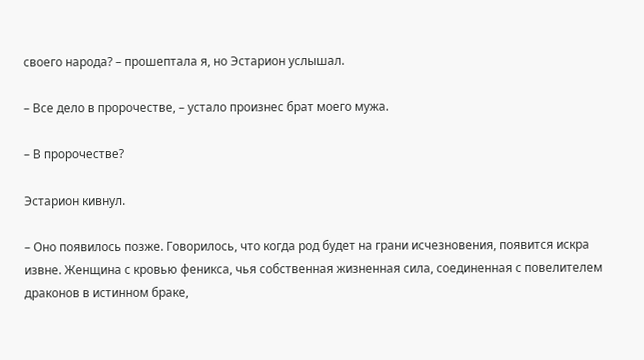своего народа? – прошептала я, но Эстарион услышал.

– Все дело в пророчестве, – устало произнес брат моего мужа.

– В пророчестве?

Эстарион кивнул.

– Оно появилось позже. Говорилось, что когда род будет на грани исчезновения, появится искра извне. Женщина с кровью феникса, чья собственная жизненная сила, соединенная с повелителем драконов в истинном браке,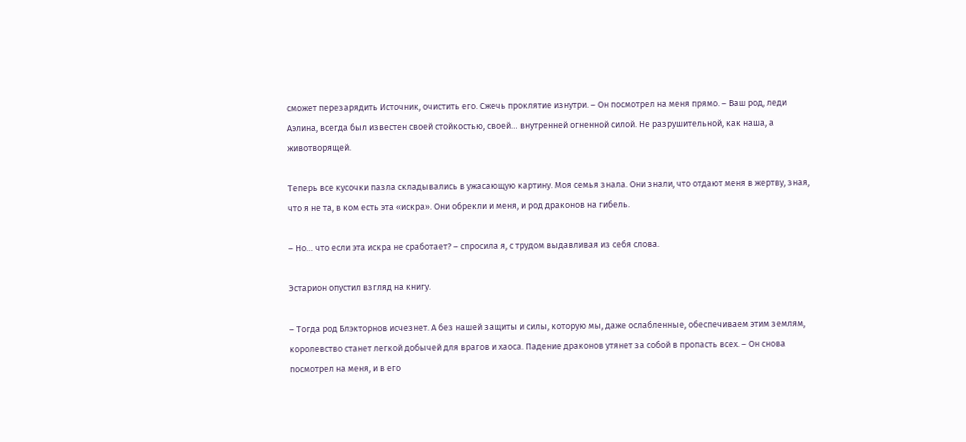сможет перезарядить Источник, очистить его. Сжечь проклятие изнутри. – Он посмотрел на меня прямо. – Ваш род, леди Аэлина, всегда был известен своей стойкостью, своей… внутренней огненной силой. Не разрушительной, как наша, а животворящей.

Теперь все кусочки пазла складывались в ужасающую картину. Моя семья знала. Они знали, что отдают меня в жертву, зная, что я не та, в ком есть эта «искра». Они обрекли и меня, и род драконов на гибель.

– Но… что если эта искра не сработает? – спросила я, с трудом выдавливая из себя слова.

Эстарион опустил взгляд на книгу.

– Тогда род Блэкторнов исчезнет. А без нашей защиты и силы, которую мы, даже ослабленные, обеспечиваем этим землям, королевство станет легкой добычей для врагов и хаоса. Падение драконов утянет за собой в пропасть всех. – Он снова посмотрел на меня, и в его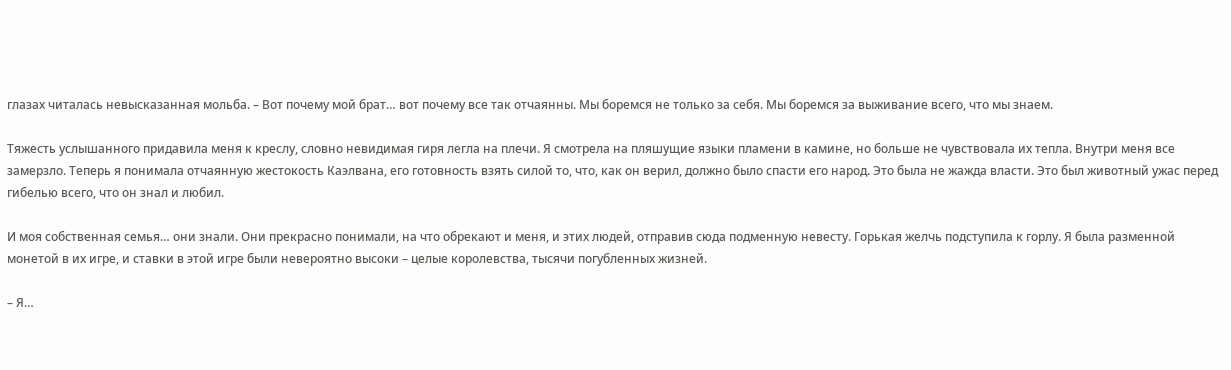глазах читалась невысказанная мольба. – Вот почему мой брат… вот почему все так отчаянны. Мы боремся не только за себя. Мы боремся за выживание всего, что мы знаем.

Тяжесть услышанного придавила меня к креслу, словно невидимая гиря легла на плечи. Я смотрела на пляшущие языки пламени в камине, но больше не чувствовала их тепла. Внутри меня все замерзло. Теперь я понимала отчаянную жестокость Каэлвана, его готовность взять силой то, что, как он верил, должно было спасти его народ. Это была не жажда власти. Это был животный ужас перед гибелью всего, что он знал и любил.

И моя собственная семья… они знали. Они прекрасно понимали, на что обрекают и меня, и этих людей, отправив сюда подменную невесту. Горькая желчь подступила к горлу. Я была разменной монетой в их игре, и ставки в этой игре были невероятно высоки – целые королевства, тысячи погубленных жизней.

– Я…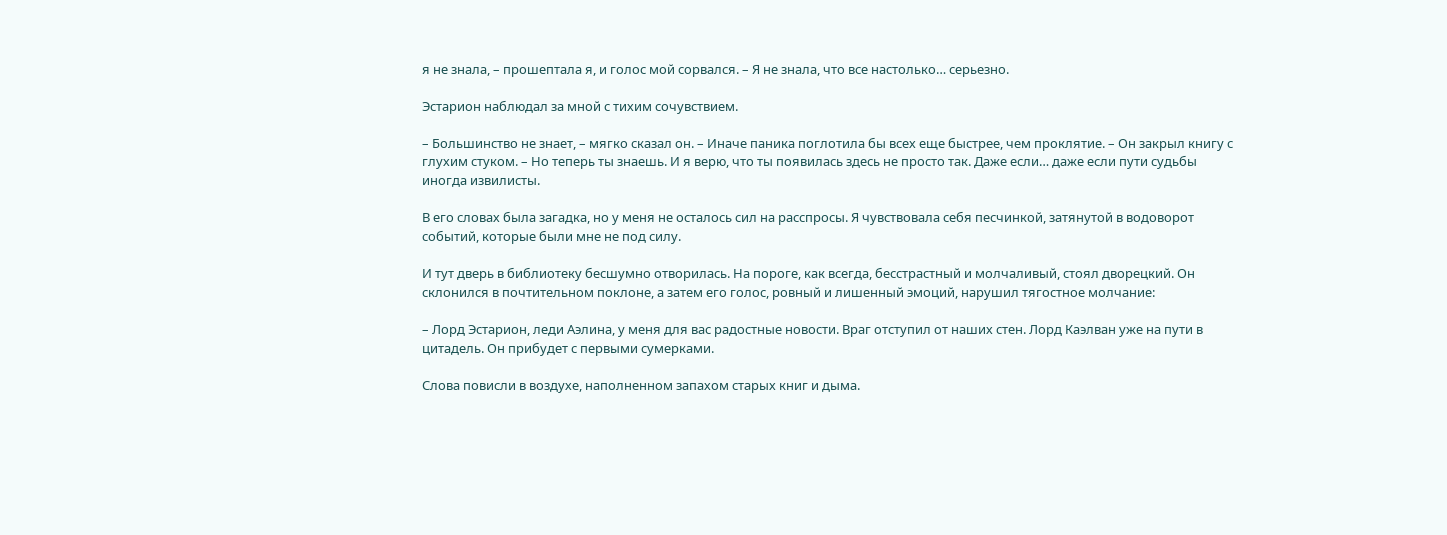я не знала, – прошептала я, и голос мой сорвался. – Я не знала, что все настолько… серьезно.

Эстарион наблюдал за мной с тихим сочувствием.

– Большинство не знает, – мягко сказал он. – Иначе паника поглотила бы всех еще быстрее, чем проклятие. – Он закрыл книгу с глухим стуком. – Но теперь ты знаешь. И я верю, что ты появилась здесь не просто так. Даже если… даже если пути судьбы иногда извилисты.

В его словах была загадка, но у меня не осталось сил на расспросы. Я чувствовала себя песчинкой, затянутой в водоворот событий, которые были мне не под силу.

И тут дверь в библиотеку бесшумно отворилась. На пороге, как всегда, бесстрастный и молчаливый, стоял дворецкий. Он склонился в почтительном поклоне, а затем его голос, ровный и лишенный эмоций, нарушил тягостное молчание:

– Лорд Эстарион, леди Аэлина, у меня для вас радостные новости. Враг отступил от наших стен. Лорд Каэлван уже на пути в цитадель. Он прибудет с первыми сумерками.

Слова повисли в воздухе, наполненном запахом старых книг и дыма.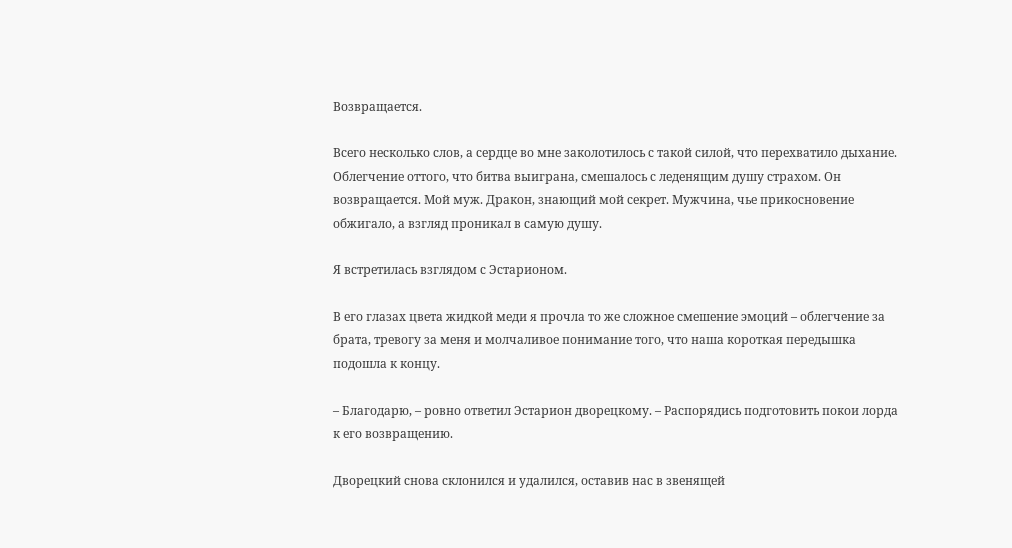Возвращается.

Всего несколько слов, а сердце во мне заколотилось с такой силой, что перехватило дыхание. Облегчение оттого, что битва выиграна, смешалось с леденящим душу страхом. Он возвращается. Мой муж. Дракон, знающий мой секрет. Мужчина, чье прикосновение обжигало, а взгляд проникал в самую душу.

Я встретилась взглядом с Эстарионом.

В его глазах цвета жидкой меди я прочла то же сложное смешение эмоций – облегчение за брата, тревогу за меня и молчаливое понимание того, что наша короткая передышка подошла к концу.

– Благодарю, – ровно ответил Эстарион дворецкому. – Распорядись подготовить покои лорда к его возвращению.

Дворецкий снова склонился и удалился, оставив нас в звенящей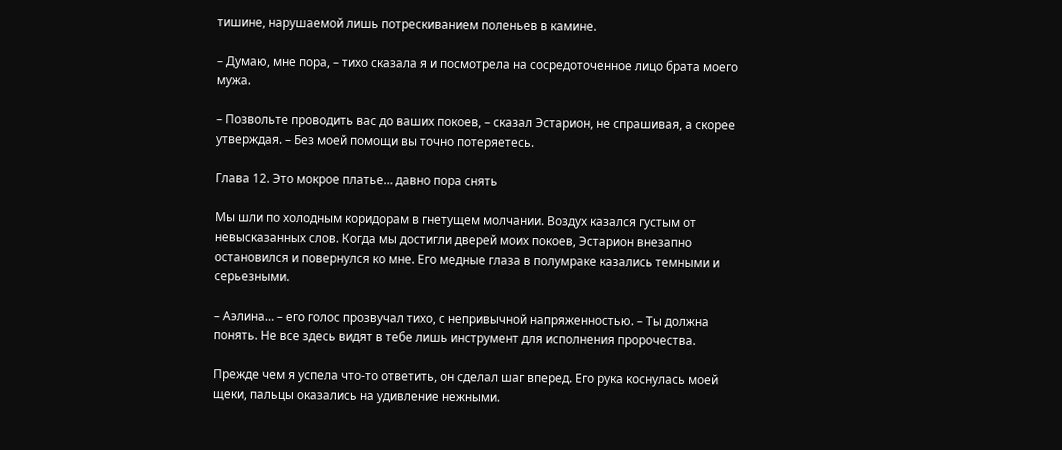тишине, нарушаемой лишь потрескиванием поленьев в камине.

– Думаю, мне пора, – тихо сказала я и посмотрела на сосредоточенное лицо брата моего мужа.

– Позвольте проводить вас до ваших покоев, – сказал Эстарион, не спрашивая, а скорее утверждая. – Без моей помощи вы точно потеряетесь.

Глава 12. Это мокрое платье… давно пора снять

Мы шли по холодным коридорам в гнетущем молчании. Воздух казался густым от невысказанных слов. Когда мы достигли дверей моих покоев, Эстарион внезапно остановился и повернулся ко мне. Его медные глаза в полумраке казались темными и серьезными.

– Аэлина… – его голос прозвучал тихо, с непривычной напряженностью. – Ты должна понять. Не все здесь видят в тебе лишь инструмент для исполнения пророчества.

Прежде чем я успела что-то ответить, он сделал шаг вперед. Его рука коснулась моей щеки, пальцы оказались на удивление нежными.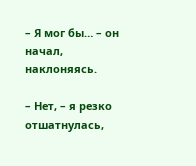– Я мог бы… – он начал, наклоняясь.

– Нет, – я резко отшатнулась,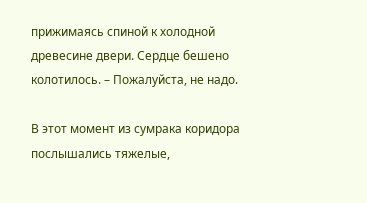прижимаясь спиной к холодной древесине двери. Сердце бешено колотилось. – Пожалуйста, не надо.

В этот момент из сумрака коридора послышались тяжелые,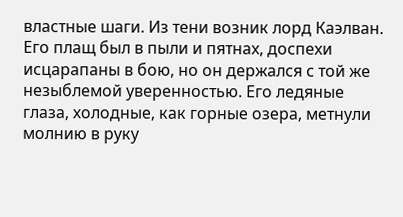властные шаги. Из тени возник лорд Каэлван. Его плащ был в пыли и пятнах, доспехи исцарапаны в бою, но он держался с той же незыблемой уверенностью. Его ледяные глаза, холодные, как горные озера, метнули молнию в руку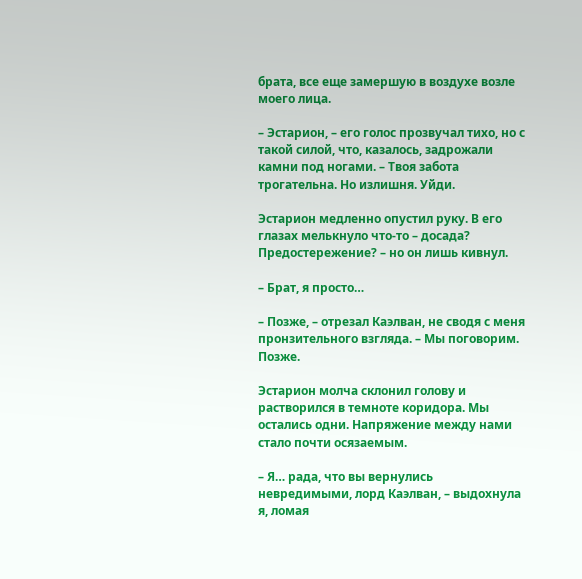брата, все еще замершую в воздухе возле моего лица.

– Эстарион, – его голос прозвучал тихо, но с такой силой, что, казалось, задрожали камни под ногами. – Твоя забота трогательна. Но излишня. Уйди.

Эстарион медленно опустил руку. В его глазах мелькнуло что-то – досада? Предостережение? – но он лишь кивнул.

– Брат, я просто…

– Позже, – отрезал Каэлван, не сводя с меня пронзительного взгляда. – Мы поговорим. Позже.

Эстарион молча склонил голову и растворился в темноте коридора. Мы остались одни. Напряжение между нами стало почти осязаемым.

– Я… рада, что вы вернулись невредимыми, лорд Каэлван, – выдохнула я, ломая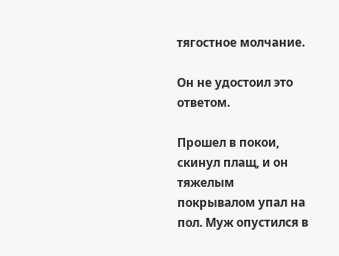тягостное молчание.

Он не удостоил это ответом.

Прошел в покои, скинул плащ, и он тяжелым покрывалом упал на пол. Муж опустился в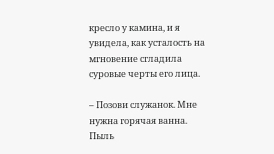кресло у камина, и я увидела, как усталость на мгновение сгладила суровые черты его лица.

– Позови служанок. Мне нужна горячая ванна. Пыль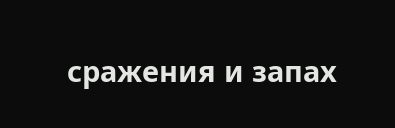сражения и запах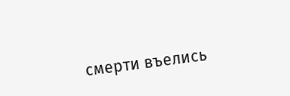смерти въелись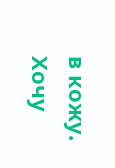в кожу. Хочу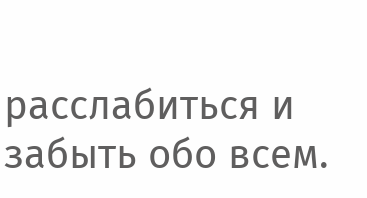расслабиться и забыть обо всем.